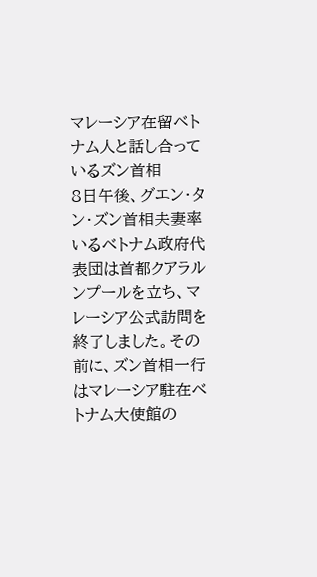マレーシア在留ベトナム人と話し合っているズン首相
8日午後、グエン・タン・ズン首相夫妻率いるベトナム政府代表団は首都クアラルンプールを立ち、マレーシア公式訪問を終了しました。その前に、ズン首相一行はマレーシア駐在ベトナム大使館の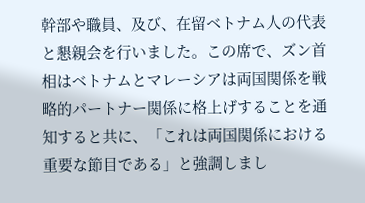幹部や職員、及び、在留ベトナム人の代表と懇親会を行いました。この席で、ズン首相はベトナムとマレーシアは両国関係を戦略的パートナー関係に格上げすることを通知すると共に、「これは両国関係における重要な節目である」と強調しまし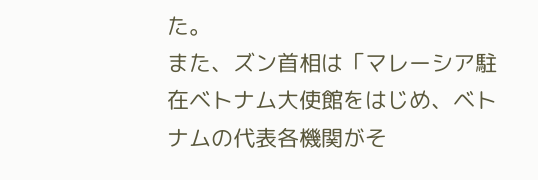た。
また、ズン首相は「マレーシア駐在ベトナム大使館をはじめ、ベトナムの代表各機関がそ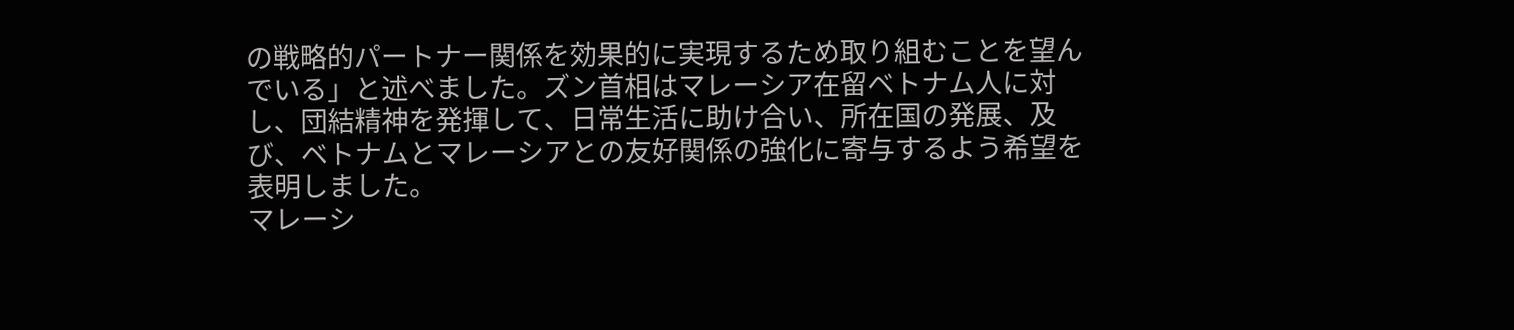の戦略的パートナー関係を効果的に実現するため取り組むことを望んでいる」と述べました。ズン首相はマレーシア在留ベトナム人に対し、団結精神を発揮して、日常生活に助け合い、所在国の発展、及び、ベトナムとマレーシアとの友好関係の強化に寄与するよう希望を表明しました。
マレーシ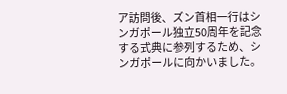ア訪問後、ズン首相一行はシンガポール独立50周年を記念する式典に参列するため、シンガポールに向かいました。